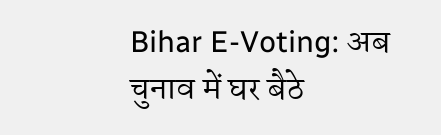Bihar E-Voting: अब चुनाव में घर बैठे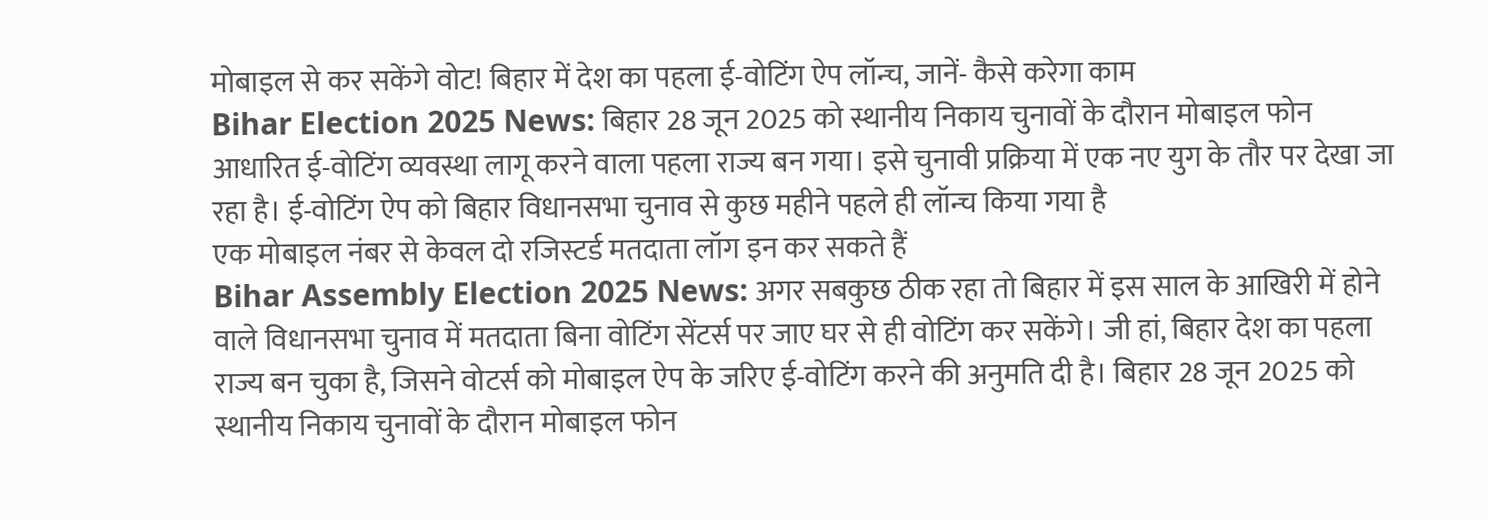मोबाइल से कर सकेंगे वोट! बिहार में देश का पहला ई-वोटिंग ऐप लॉन्च, जानें- कैसे करेगा काम
Bihar Election 2025 News: बिहार 28 जून 2025 को स्थानीय निकाय चुनावों के दौरान मोबाइल फोन आधारित ई-वोटिंग व्यवस्था लागू करने वाला पहला राज्य बन गया। इसे चुनावी प्रक्रिया में एक नए युग के तौर पर देखा जा रहा है। ई-वोटिंग ऐप को बिहार विधानसभा चुनाव से कुछ महीने पहले ही लॉन्च किया गया है
एक मोबाइल नंबर से केवल दो रजिस्टर्ड मतदाता लॉग इन कर सकते हैं
Bihar Assembly Election 2025 News: अगर सबकुछ ठीक रहा तो बिहार में इस साल के आखिरी में होने वाले विधानसभा चुनाव में मतदाता बिना वोटिंग सेंटर्स पर जाए घर से ही वोटिंग कर सकेंगे। जी हां, बिहार देश का पहला राज्य बन चुका है, जिसने वोटर्स को मोबाइल ऐप के जरिए ई-वोटिंग करने की अनुमति दी है। बिहार 28 जून 2025 को स्थानीय निकाय चुनावों के दौरान मोबाइल फोन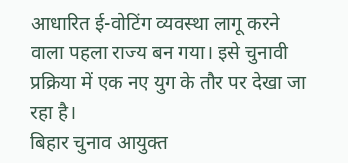आधारित ई-वोटिंग व्यवस्था लागू करने वाला पहला राज्य बन गया। इसे चुनावी प्रक्रिया में एक नए युग के तौर पर देखा जा रहा है।
बिहार चुनाव आयुक्त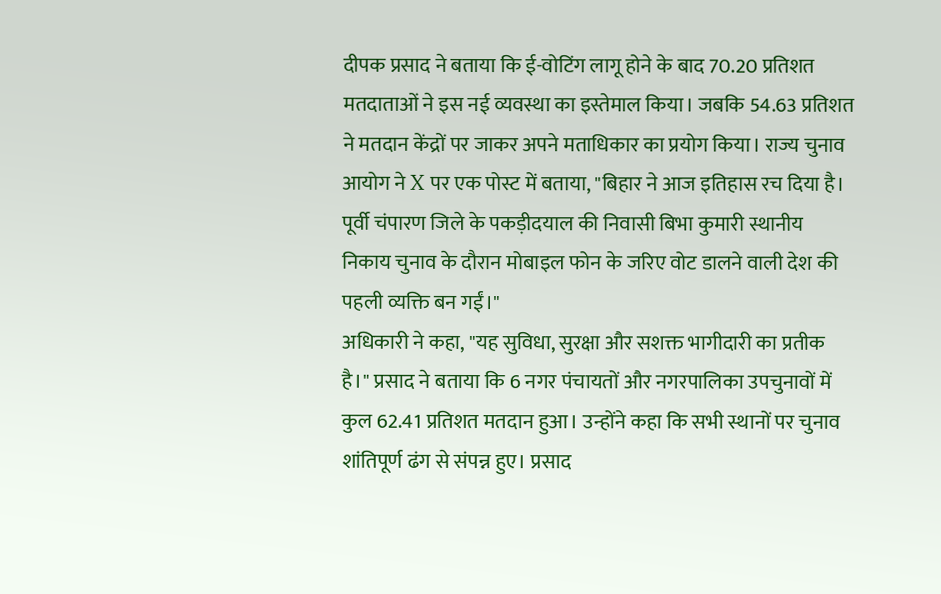दीपक प्रसाद ने बताया कि ई-वोटिंग लागू होने के बाद 70.20 प्रतिशत मतदाताओं ने इस नई व्यवस्था का इस्तेमाल किया। जबकि 54.63 प्रतिशत ने मतदान केंद्रों पर जाकर अपने मताधिकार का प्रयोग किया। राज्य चुनाव आयोग ने X पर एक पोस्ट में बताया, "बिहार ने आज इतिहास रच दिया है। पूर्वी चंपारण जिले के पकड़ीदयाल की निवासी बिभा कुमारी स्थानीय निकाय चुनाव के दौरान मोबाइल फोन के जरिए वोट डालने वाली देश की पहली व्यक्ति बन गईं।"
अधिकारी ने कहा, "यह सुविधा, सुरक्षा और सशक्त भागीदारी का प्रतीक है।" प्रसाद ने बताया कि 6 नगर पंचायतों और नगरपालिका उपचुनावों में कुल 62.41 प्रतिशत मतदान हुआ। उन्होंने कहा कि सभी स्थानों पर चुनाव शांतिपूर्ण ढंग से संपन्न हुए। प्रसाद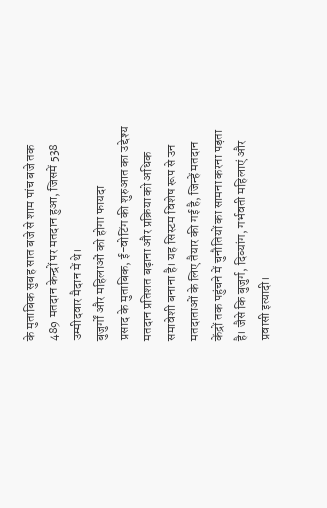के मुताबिक सुबह सात बजे से शाम पांच बजे तक 489 मतदान केन्द्रों पर मतदान हुआ, जिसमें 538 उम्मीदवार मैदान में थे।
बुजुर्गों और महिलाओं को होगा फायदा
प्रसाद के मुताबिक, ई-वोटिंग की शुरुआत का उद्देश्य मतदान प्रतिशत बढ़ाना और प्रक्रिया को अधिक समावेशी बनाना है। यह सिस्टम विशेष रूप से उन मतदाताओं के लिए तैयार की गई है, जिन्हें मतदान केंद्रों तक पहुंचने में चुनौतियों का सामना करना पड़ता है। जैसे कि बुजुर्ग, दिव्यांग, गर्भवती महिलाएं और प्रवासी इत्यादी।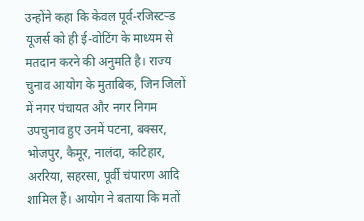उन्होंने कहा कि केवल पूर्व-रजिस्टऱ्ड यूजर्स को ही ई-वोटिंग के माध्यम से मतदान करने की अनुमति है। राज्य चुनाव आयोग के मुताबिक, जिन जिलों में नगर पंचायत और नगर निगम उपचुनाव हुए उनमें पटना, बक्सर, भोजपुर, कैमूर, नालंदा, कटिहार, अररिया, सहरसा, पूर्वी चंपारण आदि शामिल हैं। आयोग ने बताया कि मतों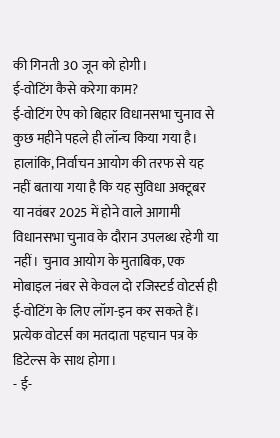की गिनती 30 जून को होगी।
ई-वोटिंग कैसे करेगा काम?
ई-वोटिंग ऐप को बिहार विधानसभा चुनाव से कुछ महीने पहले ही लॉन्च किया गया है। हालांकि, निर्वाचन आयोग की तरफ से यह नहीं बताया गया है कि यह सुविधा अक्टूबर या नवंबर 2025 में होने वाले आगामी विधानसभा चुनाव के दौरान उपलब्ध रहेगी या नहीं। चुनाव आयोग के मुताबिक, एक मोबाइल नंबर से केवल दो रजिस्टर्ड वोटर्स ही ई-वोटिंग के लिए लॉग-इन कर सकते हैं। प्रत्येक वोटर्स का मतदाता पहचान पत्र के डिटेल्स के साथ होगा।
- ई-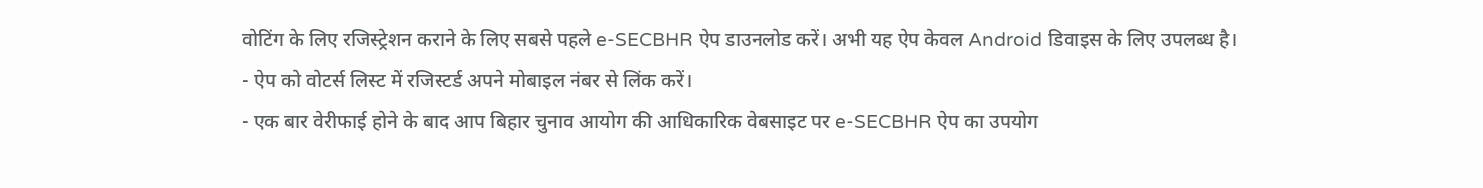वोटिंग के लिए रजिस्ट्रेशन कराने के लिए सबसे पहले e-SECBHR ऐप डाउनलोड करें। अभी यह ऐप केवल Android डिवाइस के लिए उपलब्ध है।
- ऐप को वोटर्स लिस्ट में रजिस्टर्ड अपने मोबाइल नंबर से लिंक करें।
- एक बार वेरीफाई होने के बाद आप बिहार चुनाव आयोग की आधिकारिक वेबसाइट पर e-SECBHR ऐप का उपयोग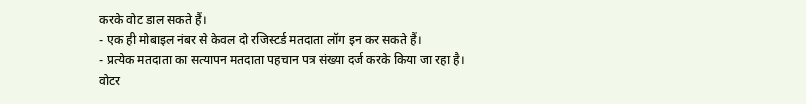करके वोट डाल सकते हैं।
- एक ही मोबाइल नंबर से केवल दो रजिस्टर्ड मतदाता लॉग इन कर सकते हैं।
- प्रत्येक मतदाता का सत्यापन मतदाता पहचान पत्र संख्या दर्ज करके किया जा रहा है।
वोटर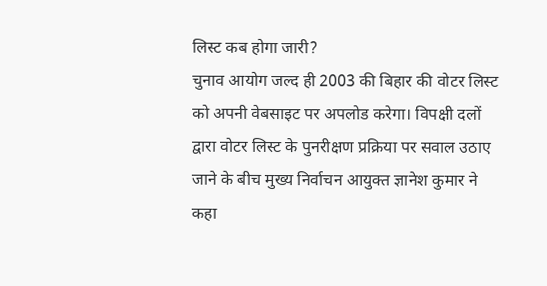लिस्ट कब होगा जारी?
चुनाव आयोग जल्द ही 2003 की बिहार की वोटर लिस्ट को अपनी वेबसाइट पर अपलोड करेगा। विपक्षी दलों द्वारा वोटर लिस्ट के पुनरीक्षण प्रक्रिया पर सवाल उठाए जाने के बीच मुख्य निर्वाचन आयुक्त ज्ञानेश कुमार ने कहा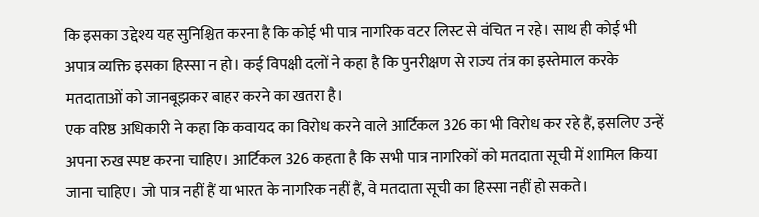कि इसका उद्देश्य यह सुनिश्चित करना है कि कोई भी पात्र नागरिक वटर लिस्ट से वंचित न रहे। साथ ही कोई भी अपात्र व्यक्ति इसका हिस्सा न हो। कई विपक्षी दलों ने कहा है कि पुनरीक्षण से राज्य तंत्र का इस्तेमाल करके मतदाताओं को जानबूझकर बाहर करने का खतरा है।
एक वरिष्ठ अधिकारी ने कहा कि कवायद का विरोध करने वाले आर्टिकल 326 का भी विरोध कर रहे हैं, इसलिए उन्हें अपना रुख स्पष्ट करना चाहिए। आर्टिकल 326 कहता है कि सभी पात्र नागरिकों को मतदाता सूची में शामिल किया जाना चाहिए। जो पात्र नहीं हैं या भारत के नागरिक नहीं हैं, वे मतदाता सूची का हिस्सा नहीं हो सकते।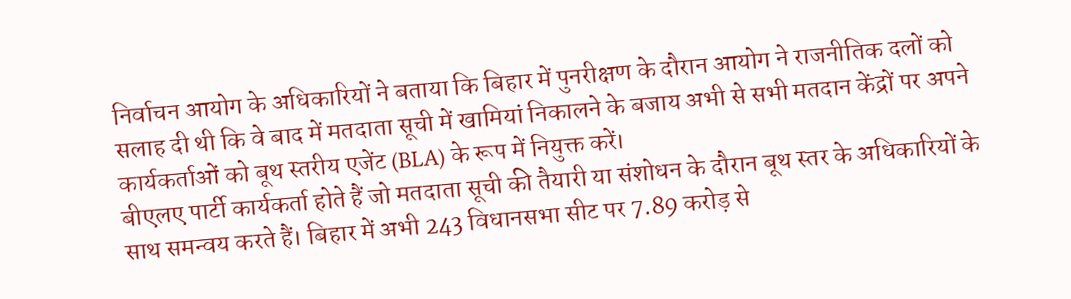निर्वाचन आयोग के अधिकारियों ने बताया कि बिहार में पुनरीक्षण के दौरान आयोग ने राजनीतिक दलों को सलाह दी थी कि वे बाद में मतदाता सूची में खामियां निकालने के बजाय अभी से सभी मतदान केंद्रों पर अपने कार्यकर्ताओं को बूथ स्तरीय एजेंट (BLA) के रूप में नियुक्त करें।
बीएलए पार्टी कार्यकर्ता होते हैं जो मतदाता सूची की तैयारी या संशोधन के दौरान बूथ स्तर के अधिकारियों के साथ समन्वय करते हैं। बिहार में अभी 243 विधानसभा सीट पर 7.89 करोड़ से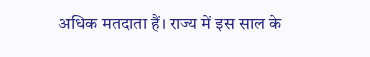अधिक मतदाता हैं। राज्य में इस साल के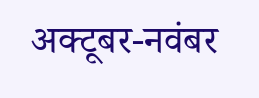अक्टूबर-नवंबर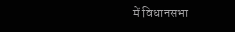में विधानसभा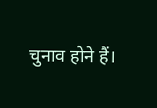चुनाव होने हैं।